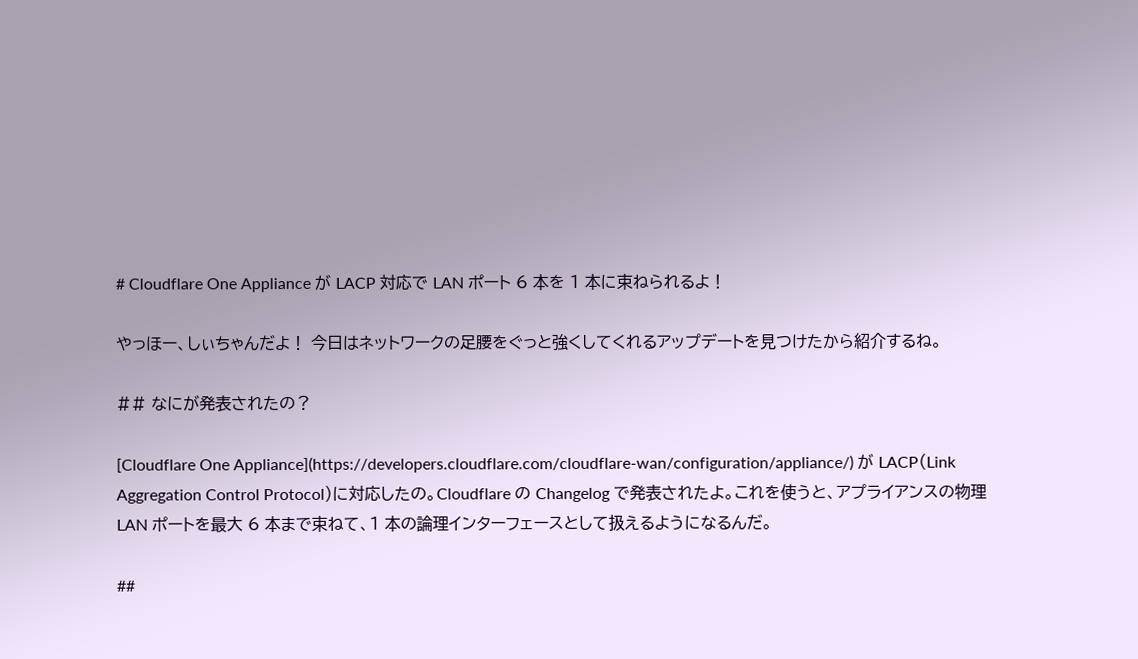# Cloudflare One Appliance が LACP 対応で LAN ポート 6 本を 1 本に束ねられるよ！

やっほー、しぃちゃんだよ！ 今日はネットワークの足腰をぐっと強くしてくれるアップデートを見つけたから紹介するね。

## なにが発表されたの？

[Cloudflare One Appliance](https://developers.cloudflare.com/cloudflare-wan/configuration/appliance/) が LACP（Link Aggregation Control Protocol）に対応したの。Cloudflare の Changelog で発表されたよ。これを使うと、アプライアンスの物理 LAN ポートを最大 6 本まで束ねて、1 本の論理インターフェースとして扱えるようになるんだ。

##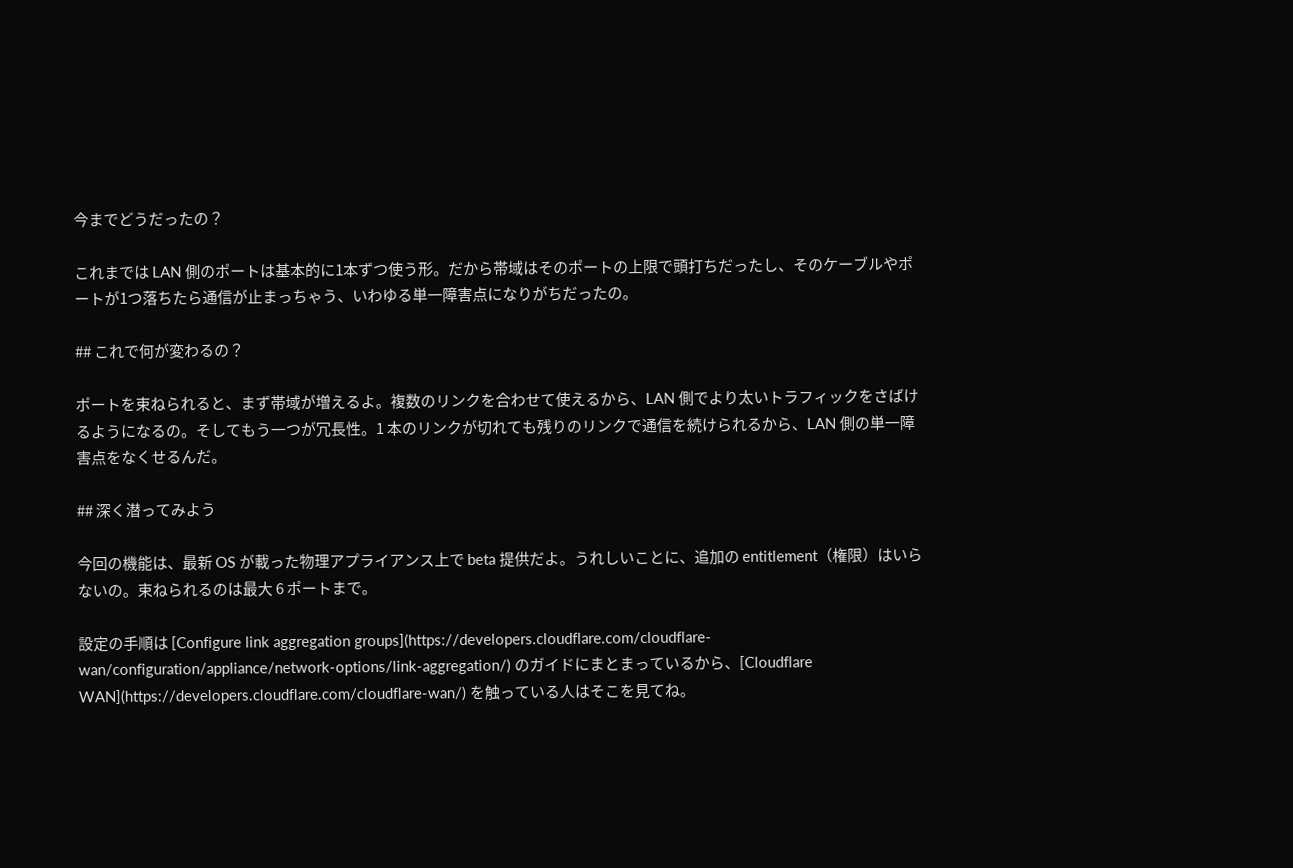今までどうだったの？

これまでは LAN 側のポートは基本的に1本ずつ使う形。だから帯域はそのポートの上限で頭打ちだったし、そのケーブルやポートが1つ落ちたら通信が止まっちゃう、いわゆる単一障害点になりがちだったの。

## これで何が変わるの？

ポートを束ねられると、まず帯域が増えるよ。複数のリンクを合わせて使えるから、LAN 側でより太いトラフィックをさばけるようになるの。そしてもう一つが冗長性。1 本のリンクが切れても残りのリンクで通信を続けられるから、LAN 側の単一障害点をなくせるんだ。

## 深く潜ってみよう

今回の機能は、最新 OS が載った物理アプライアンス上で beta 提供だよ。うれしいことに、追加の entitlement（権限）はいらないの。束ねられるのは最大 6 ポートまで。

設定の手順は [Configure link aggregation groups](https://developers.cloudflare.com/cloudflare-wan/configuration/appliance/network-options/link-aggregation/) のガイドにまとまっているから、[Cloudflare WAN](https://developers.cloudflare.com/cloudflare-wan/) を触っている人はそこを見てね。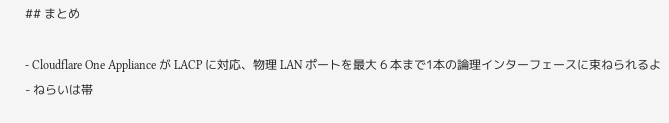## まとめ

- Cloudflare One Appliance が LACP に対応、物理 LAN ポートを最大 6 本まで1本の論理インターフェースに束ねられるよ
- ねらいは帯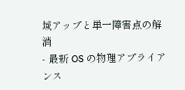域アップと単一障害点の解消
- 最新 OS の物理アプライアンス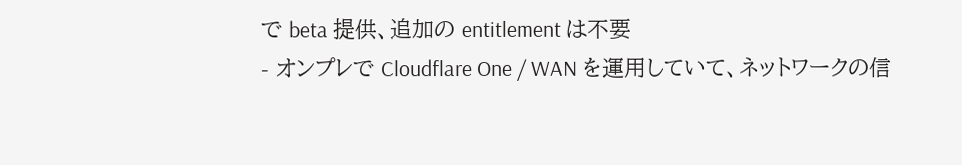で beta 提供、追加の entitlement は不要
- オンプレで Cloudflare One / WAN を運用していて、ネットワークの信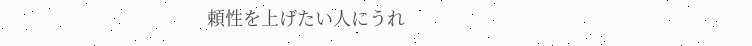頼性を上げたい人にうれ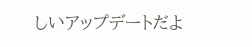しいアップデートだよ